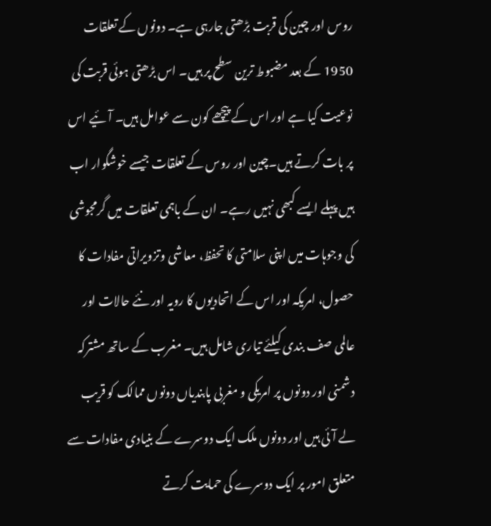روس اور چین کی قربت بڑھتی جارہی ہے۔ دونوں کے تعلقات 1950 کے بعد مضبوط ترین سطح پر ہیں۔ اس بڑھتی ہوئی قربت کی نوعیت کیا ہے اور اس کے پیچھے کون سے عوامل ہیں۔ آئیے اس پر بات کرتے ہیں۔چین اور روس کے تعلقات جیسے خوشگوار اب ہیں پہلے ایسے کبھی نہیں رہے۔ ان کے باہمی تعلقات میں گرمجوشی کی وجوہات میں اپنی سلامتی کا تحفظ، معاشی وتزویراتی مفادات کا حصول، امریکہ اور اس کے اتحادیوں کا رویہ اور نئے حالات اور عالمی صف بندی کیلئے تیاری شامل ہیں۔ مغرب کے ساتھ مشترکہ دشمنی اور دونوں پر امریکی و مغربی پابندیاں دونوں ممالک کو قریب لے آئی ہیں اور دونوں ملک ایک دوسرے کے بنیادی مفادات سے متعلق امور پر ایک دوسرے کی حمایت کرتے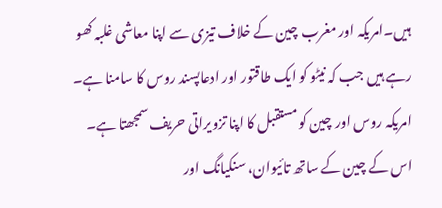ہیں۔امریکہ اور مغرب چین کے خلاف تیزی سے اپنا معاشی غلبہ کھو رہے ہیں جب کہ نیٹو کو ایک طاقتور اور ادعاپسند روس کا سامنا ہے۔ امریکہ روس اور چین کو مستقبل کا اپنا تزویراتی حریف سمجھتا ہے۔ اس کے چین کے ساتھ تائیوان، سنکیانگ اور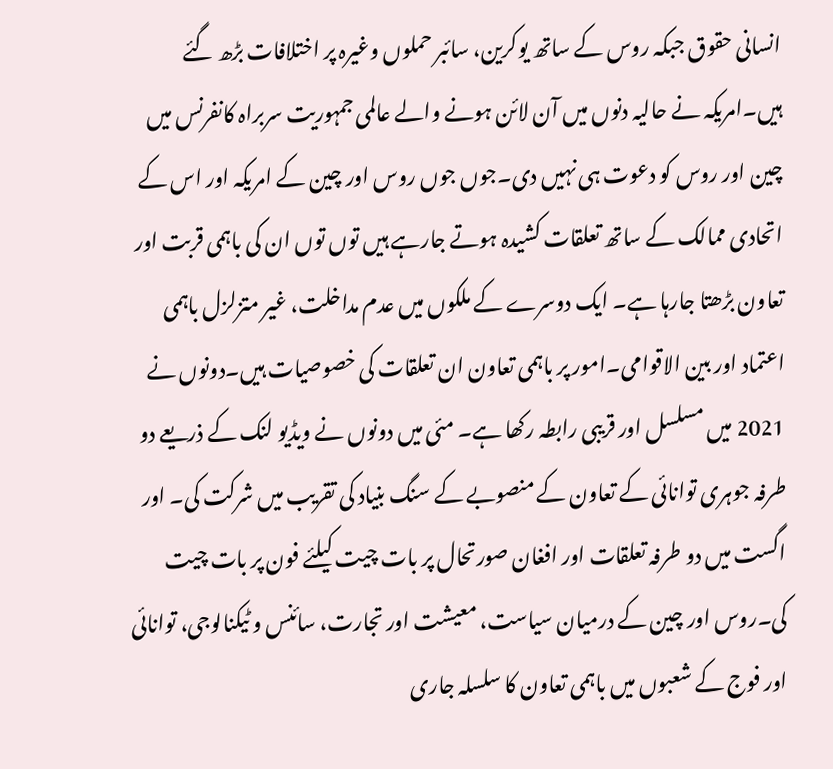انسانی حقوق جبکہ روس کے ساتھ یوکرین، سائبر حملوں وغیرہ پر اختلافات بڑھ گئے ہیں۔امریکہ نے حالیہ دنوں میں آن لائن ہونے والے عالمی جمہوریت سربراہ کانفرنس میں چین اور روس کو دعوت ہی نہیں دی۔جوں جوں روس اور چین کے امریکہ اور اس کے اتحادی ممالک کے ساتھ تعلقات کشیدہ ہوتے جارہے ہیں توں توں ان کی باہمی قربت اور تعاون بڑھتا جارہا ہے۔ ایک دوسرے کے ملکوں میں عدم مداخلت، غیر متزلزل باہمی اعتماد اور بین الاقوامی۔امور پر باہمی تعاون ان تعلقات کی خصوصیات ہیں۔دونوں نے 2021 میں مسلسل اور قریبی رابطہ رکھا ہے۔ مئی میں دونوں نے ویڈیو لنک کے ذریعے دو طرفہ جوہری توانائی کے تعاون کے منصوبے کے سنگ بنیاد کی تقریب میں شرکت کی۔ اور اگست میں دو طرفہ تعلقات اور افغان صورتحال پر بات چیت کیلئے فون پر بات چیت کی۔روس اور چین کے درمیان سیاست، معیشت اور تجارت، سائنس و ٹیکنالوجی، توانائی اور فوج کے شعبوں میں باہمی تعاون کا سلسلہ جاری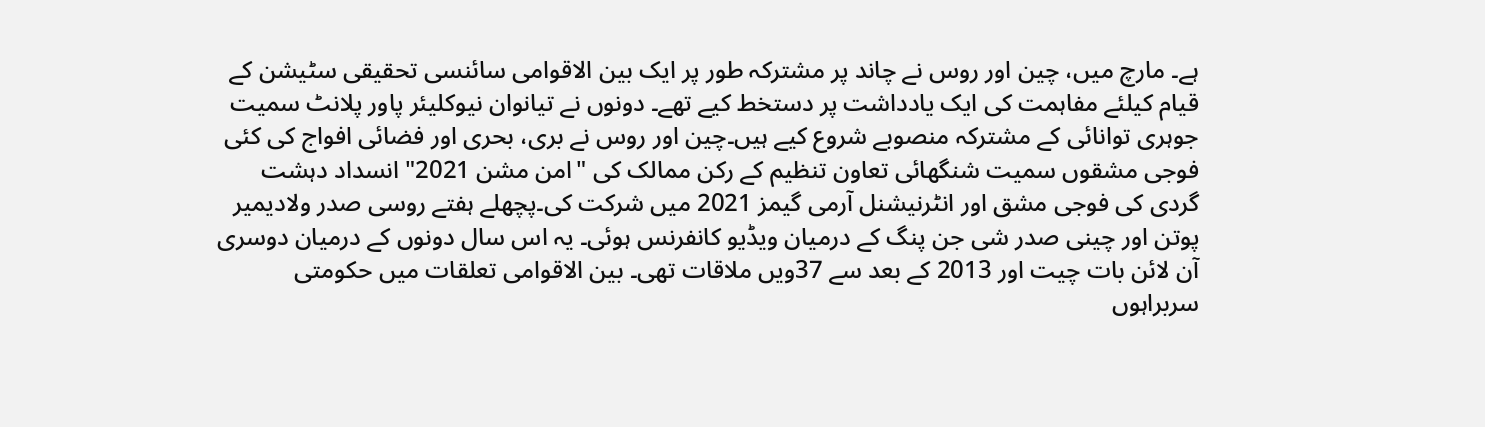ہے۔ مارچ میں، چین اور روس نے چاند پر مشترکہ طور پر ایک بین الاقوامی سائنسی تحقیقی سٹیشن کے قیام کیلئے مفاہمت کی ایک یادداشت پر دستخط کیے تھے۔ دونوں نے تیانوان نیوکلیئر پاور پلانٹ سمیت جوہری توانائی کے مشترکہ منصوبے شروع کیے ہیں۔چین اور روس نے بری، بحری اور فضائی افواج کی کئی فوجی مشقوں سمیت شنگھائی تعاون تنظیم کے رکن ممالک کی "امن مشن 2021" انسداد دہشت گردی کی فوجی مشق اور انٹرنیشنل آرمی گیمز 2021 میں شرکت کی۔پچھلے ہفتے روسی صدر ولادیمیر پوتن اور چینی صدر شی جن پنگ کے درمیان ویڈیو کانفرنس ہوئی۔ یہ اس سال دونوں کے درمیان دوسری آن لائن بات چیت اور 2013 کے بعد سے 37ویں ملاقات تھی۔ بین الاقوامی تعلقات میں حکومتی سربراہوں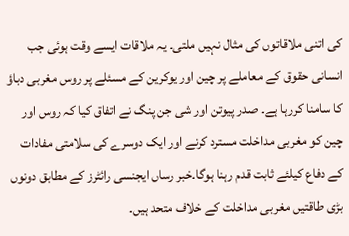کی اتنی ملاقاتوں کی مثال نہیں ملتی۔ یہ ملاقات ایسے وقت ہوئی جب انسانی حقوق کے معاملے پر چین اور یوکرین کے مسئلے پر روس مغربی دباؤ کا سامنا کررہا ہے۔ صدر پیوتن اور شی جن پنگ نے اتفاق کیا کہ روس اور چین کو مغربی مداخلت مسترد کرنے اور ایک دوسرے کی سلامتی مفادات کے دفاع کیلئے ثابت قدم رہنا ہوگا۔خبر رساں ایجنسی رائٹرز کے مطابق دونوں بڑی طاقتیں مغربی مداخلت کے خلاف متحد ہیں۔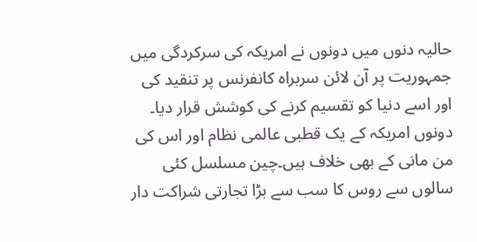حالیہ دنوں میں دونوں نے امریکہ کی سرکردگی میں جمہوریت پر آن لائن سربراہ کانفرنس پر تنقید کی اور اسے دنیا کو تقسیم کرنے کی کوشش قرار دیا۔ دونوں امریکہ کے یک قطبی عالمی نظام اور اس کی من مانی کے بھی خلاف ہیں۔چین مسلسل کئی سالوں سے روس کا سب سے بڑا تجارتی شراکت دار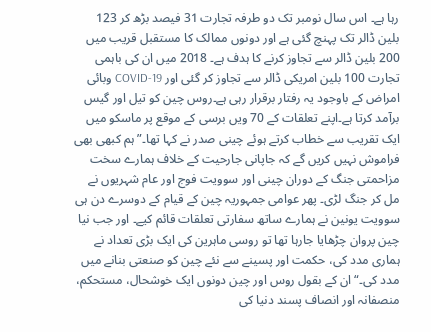رہا ہے۔ اس سال نومبر تک دو طرفہ تجارت 31 فیصد بڑھ کر 123 بلین ڈالر تک پہنچ گئی ہے اور دونوں ممالک کا مستقبل قریب میں 200 بلین ڈالر سے تجاوز کرنے کا ہدف ہے۔ 2018 میں ان کی باہمی تجارت 100 بلین امریکی ڈالر سے تجاوز کر گئی اور COVID-19 وبائی امراض کے باوجود یہ رفتار برقرار رہی ہے۔روس چین کو تیل اور گیس برآمد کرتا ہے۔اپنے تعلقات کے 70 ویں برسی کے موقع پر ماسکو میں ایک تقریب سے خطاب کرتے ہوئے چینی صدر نے کہا تھا۔”ہم کبھی بھی فراموش نہیں کریں گے کہ جاپانی جارحیت کے خلاف ہمارے سخت مزاحمتی جنگ کے دوران چینی اور سوویت فوج اور عام شہریوں نے مل کر جنگ لڑی۔ پھر عوامی جمہوریہ چین کے قیام کے دوسرے دن ہی سوویت یونین نے ہمارے ساتھ سفارتی تعلقات قائم کیے۔ اور جب نیا چین پروان چڑھایا جارہا تھا تو روسی ماہرین کی ایک بڑی تعداد نے ہماری مدد کی، حکمت اور پسینے سے نئے چین کو صنعتی بنانے میں مدد کی۔“ ان کے بقول روس اور چین دونوں ایک خوشحال، مستحکم، منصفانہ اور انصاف پسند دنیا کی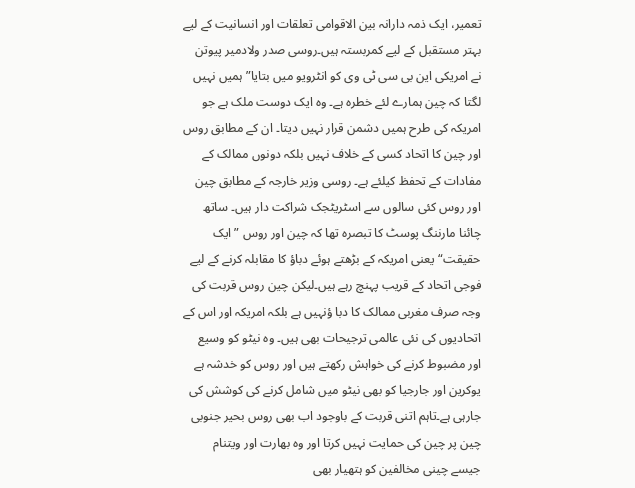تعمیر، ایک ذمہ دارانہ بین الاقوامی تعلقات اور انسانیت کے لیے بہتر مستقبل کے لیے کمربستہ ہیں۔روسی صدر ولادمیر پیوتن نے امریکی این بی سی ٹی وی کو انٹرویو میں بتایا”ہمیں نہیں لگتا کہ چین ہمارے لئے خطرہ ہے۔ وہ ایک دوست ملک ہے جو امریکہ کی طرح ہمیں دشمن قرار نہیں دیتا۔ ان کے مطابق روس اور چین کا اتحاد کسی کے خلاف نہیں بلکہ دونوں ممالک کے مفادات کے تحفظ کیلئے ہے۔ روسی وزیر خارجہ کے مطابق چین اور روس کئی سالوں سے اسٹریٹجک شراکت دار ہیں۔ ساتھ چائنا مارننگ پوسٹ کا تبصرہ تھا کہ چین اور روس ”ایک حقیقت“یعنی امریکہ کے بڑھتے ہوئے دباؤ کا مقابلہ کرنے کے لیے فوجی اتحاد کے قریب پہنچ رہے ہیں۔لیکن چین روس قربت کی وجہ صرف مغربی ممالک کا دبا ؤنہیں ہے بلکہ امریکہ اور اس کے اتحادیوں کی نئی عالمی ترجیحات بھی ہیں۔ وہ نیٹو کو وسیع اور مضبوط کرنے کی خواہش رکھتے ہیں اور روس کو خدشہ ہے یوکرین اور جارجیا کو بھی نیٹو میں شامل کرنے کی کوشش کی جارہی ہے۔تاہم اتنی قربت کے باوجود اب بھی روس بحیر جنوبی چین پر چین کی حمایت نہیں کرتا اور وہ بھارت اور ویتنام جیسے چینی مخالفین کو ہتھیار بھی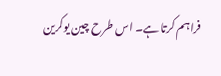فراہم کرتا ہے۔ اس طرح چین یوکرین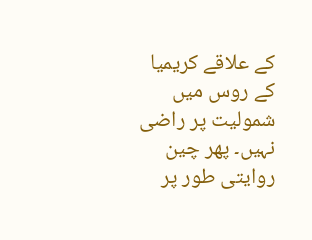کے علاقے کریمیا کے روس میں شمولیت پر راضی نہیں۔ پھر چین روایتی طور پر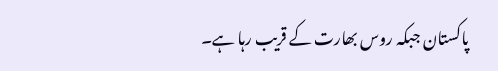پاکستان جبکہ روس بھارت کے قریب رہا ہے۔